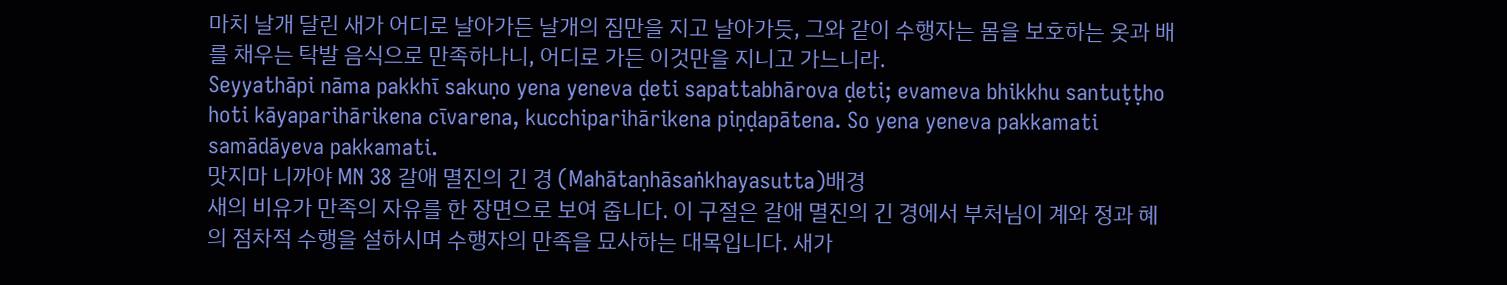마치 날개 달린 새가 어디로 날아가든 날개의 짐만을 지고 날아가듯, 그와 같이 수행자는 몸을 보호하는 옷과 배를 채우는 탁발 음식으로 만족하나니, 어디로 가든 이것만을 지니고 가느니라.
Seyyathāpi nāma pakkhī sakuṇo yena yeneva ḍeti sapattabhārova ḍeti; evameva bhikkhu santuṭṭho hoti kāyaparihārikena cīvarena, kucchiparihārikena piṇḍapātena. So yena yeneva pakkamati samādāyeva pakkamati.
맛지마 니까야 MN 38 갈애 멸진의 긴 경 (Mahātaṇhāsaṅkhayasutta)배경
새의 비유가 만족의 자유를 한 장면으로 보여 줍니다. 이 구절은 갈애 멸진의 긴 경에서 부처님이 계와 정과 혜의 점차적 수행을 설하시며 수행자의 만족을 묘사하는 대목입니다. 새가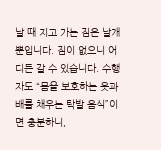날 때 지고 가는 짐은 날개뿐입니다. 짐이 없으니 어디든 갈 수 있습니다. 수행자도 “몸을 보호하는 옷과 배를 채우는 탁발 음식”이면 충분하니,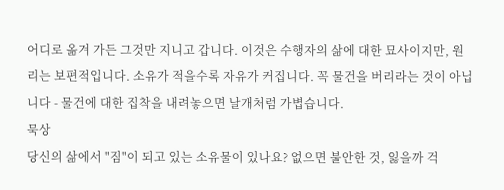어디로 옮겨 가든 그것만 지니고 갑니다. 이것은 수행자의 삶에 대한 묘사이지만, 원리는 보편적입니다. 소유가 적을수록 자유가 커집니다. 꼭 물건을 버리라는 것이 아닙니다 - 물건에 대한 집착을 내려놓으면 날개처럼 가볍습니다.
묵상
당신의 삶에서 "짐"이 되고 있는 소유물이 있나요? 없으면 불안한 것, 잃을까 걱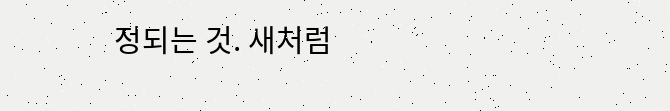정되는 것. 새처럼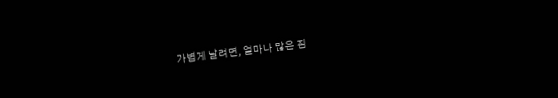가볍게 날려면, 얼마나 많은 짐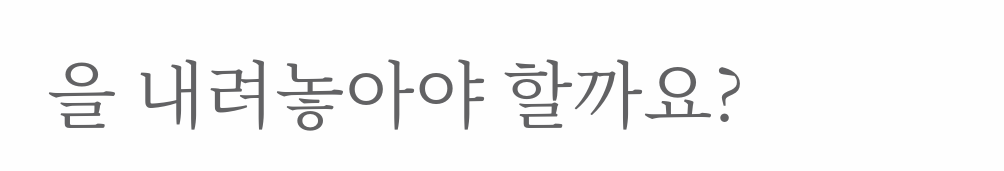을 내려놓아야 할까요?